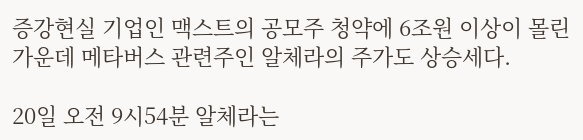증강현실 기업인 맥스트의 공모주 청약에 6조원 이상이 몰린 가운데 메타버스 관련주인 알체라의 주가도 상승세다.

20일 오전 9시54분 알체라는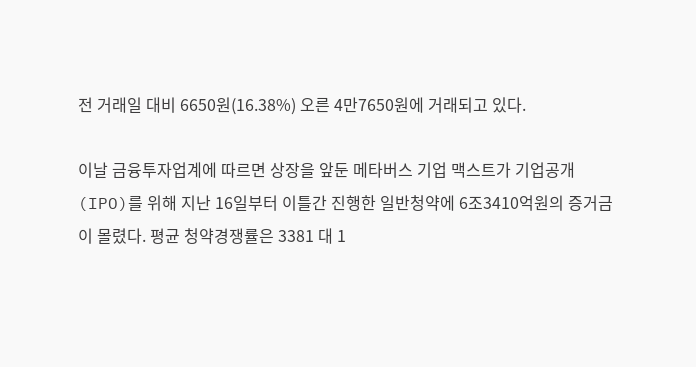전 거래일 대비 6650원(16.38%) 오른 4만7650원에 거래되고 있다.

이날 금융투자업계에 따르면 상장을 앞둔 메타버스 기업 맥스트가 기업공개(IPO)를 위해 지난 16일부터 이틀간 진행한 일반청약에 6조3410억원의 증거금이 몰렸다. 평균 청약경쟁률은 3381 대 1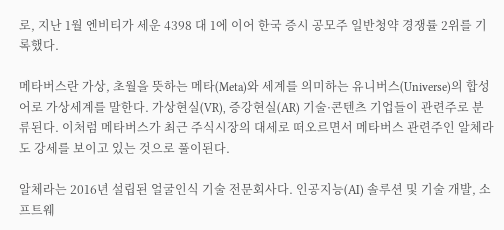로, 지난 1월 엔비티가 세운 4398 대 1에 이어 한국 증시 공모주 일반청약 경쟁률 2위를 기록했다.

메타버스란 가상, 초월을 뜻하는 메타(Meta)와 세계를 의미하는 유니버스(Universe)의 합성어로 가상세계를 말한다. 가상현실(VR), 증강현실(AR) 기술·콘텐츠 기업들이 관련주로 분류된다. 이처럼 메타버스가 최근 주식시장의 대세로 떠오르면서 메타버스 관련주인 알체라도 강세를 보이고 있는 것으로 풀이된다.

알체라는 2016년 설립된 얼굴인식 기술 전문회사다. 인공지능(AI) 솔루션 및 기술 개발, 소프트웨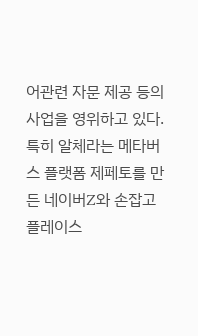어관련 자문 제공 등의 사업을 영위하고 있다. 특히 알체라는 메타버스 플랫폼 제페토를 만든 네이버Z와 손잡고 플레이스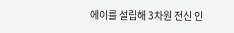에이를 설립해 3차원 전신 인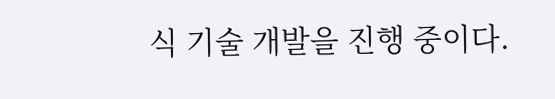식 기술 개발을 진행 중이다.